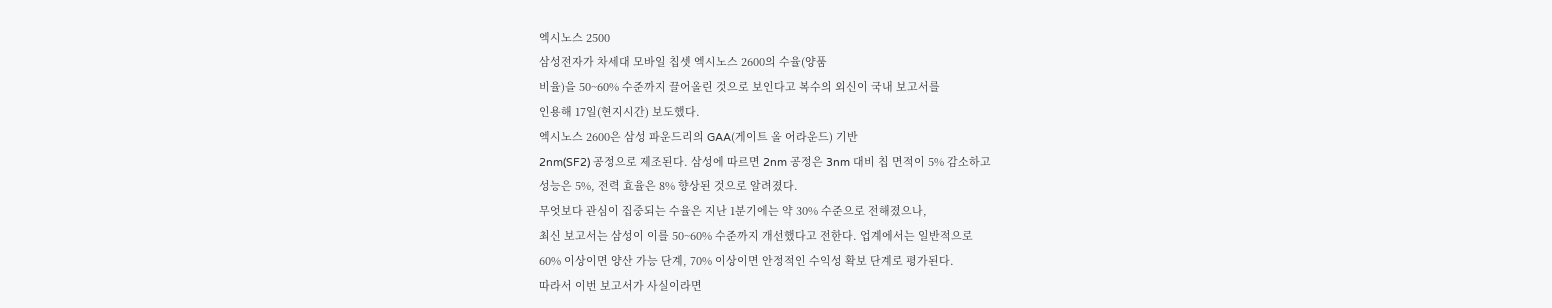엑시노스 2500
삼성전자가 차세대 모바일 칩셋 엑시노스 2600의 수율(양품
비율)을 50~60% 수준까지 끌어올린 것으로 보인다고 복수의 외신이 국내 보고서를
인용해 17일(현지시간) 보도했다.
엑시노스 2600은 삼성 파운드리의 GAA(게이트 올 어라운드) 기반
2nm(SF2) 공정으로 제조된다. 삼성에 따르면 2nm 공정은 3nm 대비 칩 면적이 5% 감소하고
성능은 5%, 전력 효율은 8% 향상된 것으로 알려졌다.
무엇보다 관심이 집중되는 수율은 지난 1분기에는 약 30% 수준으로 전해졌으나,
최신 보고서는 삼성이 이를 50~60% 수준까지 개선했다고 전한다. 업계에서는 일반적으로
60% 이상이면 양산 가능 단계, 70% 이상이면 안정적인 수익성 확보 단계로 평가된다.
따라서 이번 보고서가 사실이라면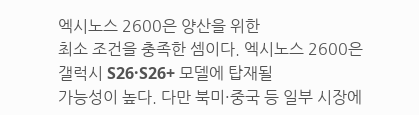엑시노스 2600은 양산을 위한
최소 조건을 충족한 셈이다. 엑시노스 2600은 갤럭시 S26·S26+ 모델에 탑재될
가능성이 높다. 다만 북미·중국 등 일부 시장에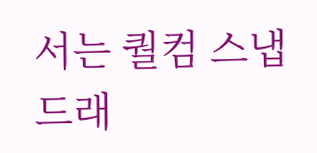서는 퀄컴 스냅드래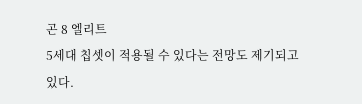곤 8 엘리트
5세대 칩셋이 적용될 수 있다는 전망도 제기되고 있다.